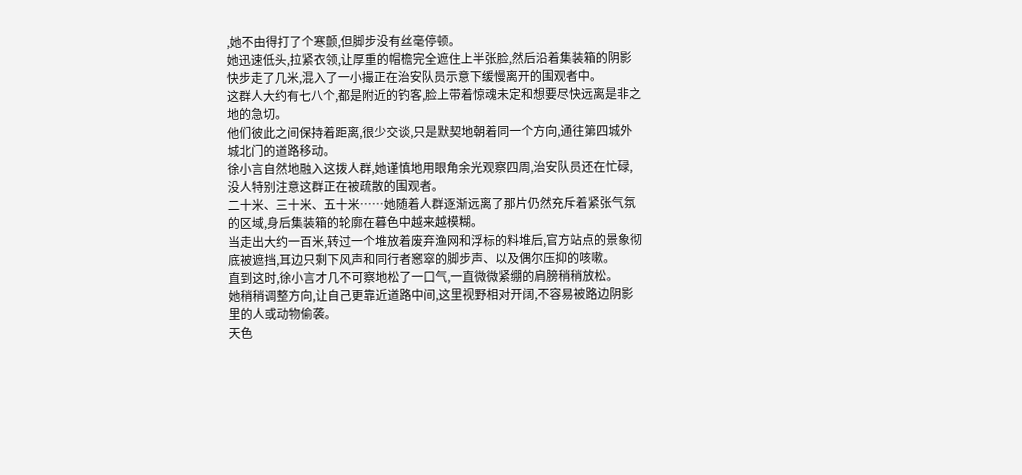,她不由得打了个寒颤,但脚步没有丝毫停顿。
她迅速低头,拉紧衣领,让厚重的帽檐完全遮住上半张脸,然后沿着集装箱的阴影快步走了几米,混入了一小撮正在治安队员示意下缓慢离开的围观者中。
这群人大约有七八个,都是附近的钓客,脸上带着惊魂未定和想要尽快远离是非之地的急切。
他们彼此之间保持着距离,很少交谈,只是默契地朝着同一个方向,通往第四城外城北门的道路移动。
徐小言自然地融入这拨人群,她谨慎地用眼角余光观察四周,治安队员还在忙碌,没人特别注意这群正在被疏散的围观者。
二十米、三十米、五十米……她随着人群逐渐远离了那片仍然充斥着紧张气氛的区域,身后集装箱的轮廓在暮色中越来越模糊。
当走出大约一百米,转过一个堆放着废弃渔网和浮标的料堆后,官方站点的景象彻底被遮挡,耳边只剩下风声和同行者窸窣的脚步声、以及偶尔压抑的咳嗽。
直到这时,徐小言才几不可察地松了一口气,一直微微紧绷的肩膀稍稍放松。
她稍稍调整方向,让自己更靠近道路中间,这里视野相对开阔,不容易被路边阴影里的人或动物偷袭。
天色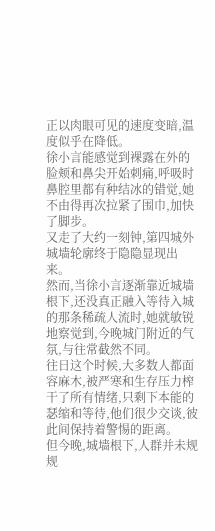正以肉眼可见的速度变暗,温度似乎在降低。
徐小言能感觉到裸露在外的脸颊和鼻尖开始刺痛,呼吸时鼻腔里都有种结冰的错觉,她不由得再次拉紧了围巾,加快了脚步。
又走了大约一刻钟,第四城外城墙轮廓终于隐隐显现出来。
然而,当徐小言逐渐靠近城墙根下,还没真正融入等待入城的那条稀疏人流时,她就敏锐地察觉到,今晚城门附近的气氛,与往常截然不同。
往日这个时候,大多数人都面容麻木,被严寒和生存压力榨干了所有情绪,只剩下本能的瑟缩和等待,他们很少交谈,彼此间保持着警惕的距离。
但今晚,城墙根下,人群并未规规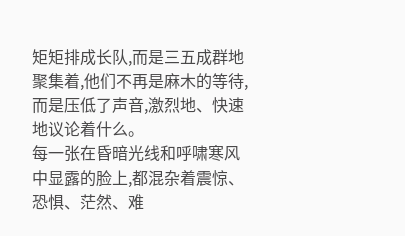矩矩排成长队,而是三五成群地聚集着,他们不再是麻木的等待,而是压低了声音,激烈地、快速地议论着什么。
每一张在昏暗光线和呼啸寒风中显露的脸上,都混杂着震惊、恐惧、茫然、难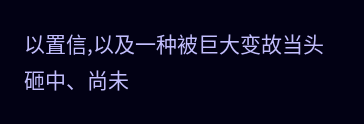以置信,以及一种被巨大变故当头砸中、尚未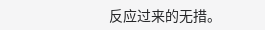反应过来的无措。